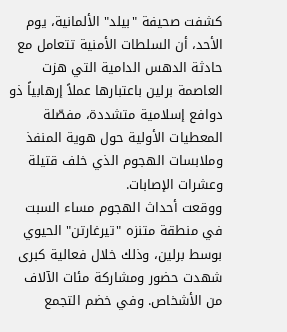كشفت صحيفة "بيلد" الألمانية، يوم الأحد، أن السلطات الأمنية تتعامل مع حادثة الدهس الدامية التي هزت العاصمة برلين باعتبارها عملاً إرهابياً ذو دوافع إسلامية متشددة، مفصّلة المعطيات الأولية حول هوية المنفذ وملابسات الهجوم الذي خلف قتيلة وعشرات الإصابات.
ووقعت أحداث الهجوم مساء السبت في منطقة متنزه "تيرغارتن" الحيوي بوسط برلين، وذلك خلال فعالية كبرى شهدت حضور ومشاركة مئات الآلاف من الأشخاص. وفي خضم التجمع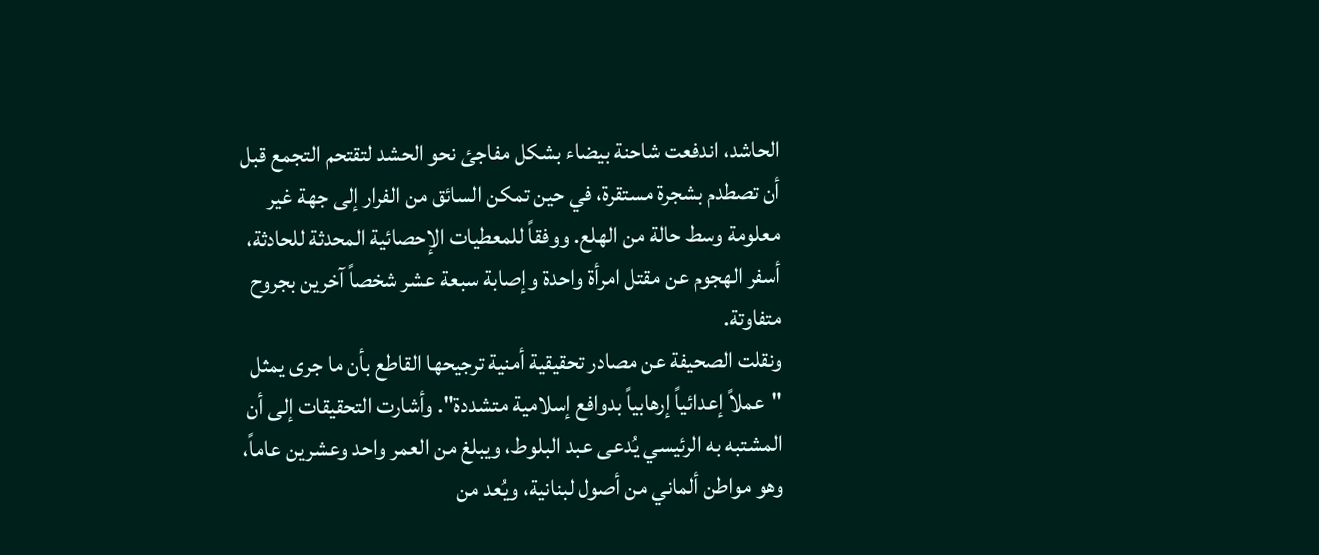الحاشد، اندفعت شاحنة بيضاء بشكل مفاجئ نحو الحشد لتقتحم التجمع قبل أن تصطدم بشجرة مستقرة، في حين تمكن السائق من الفرار إلى جهة غير معلومة وسط حالة من الهلع. ووفقاً للمعطيات الإحصائية المحدثة للحادثة، أسفر الهجوم عن مقتل امرأة واحدة وإصابة سبعة عشر شخصاً آخرين بجروح متفاوتة.
ونقلت الصحيفة عن مصادر تحقيقية أمنية ترجيحها القاطع بأن ما جرى يمثل "عملاً إعدائياً إرهابياً بدوافع إسلامية متشددة". وأشارت التحقيقات إلى أن المشتبه به الرئيسي يُدعى عبد البلوط، ويبلغ من العمر واحد وعشرين عاماً، وهو مواطن ألماني من أصول لبنانية، ويُعد من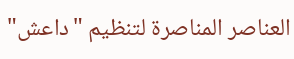العناصر المناصرة لتنظيم "داعش"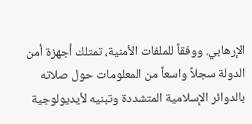الإرهابي. ووفقاً للملفات الأمنية، تمتلك أجهزة أمن الدولة سجلاً واسعاً من المعلومات حول صلاته بالدوائر الإسلامية المتشددة وتبنيه لأيديولوجية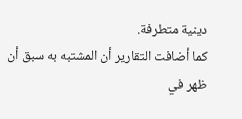دينية متطرفة.
كما أضافت التقارير أن المشتبه به سبق أن ظهر في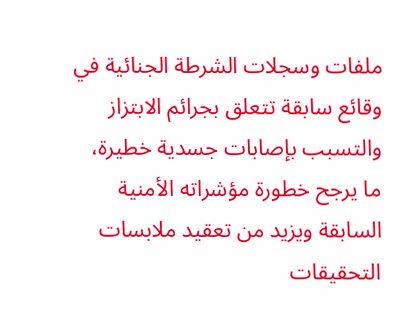ملفات وسجلات الشرطة الجنائية في وقائع سابقة تتعلق بجرائم الابتزاز والتسبب بإصابات جسدية خطيرة، ما يرجح خطورة مؤشراته الأمنية السابقة ويزيد من تعقيد ملابسات التحقيقات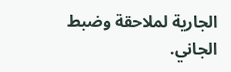الجارية لملاحقة وضبط الجاني.